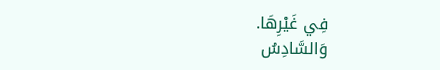فِي غَيْرِهَا.
وَالسَّادِسُ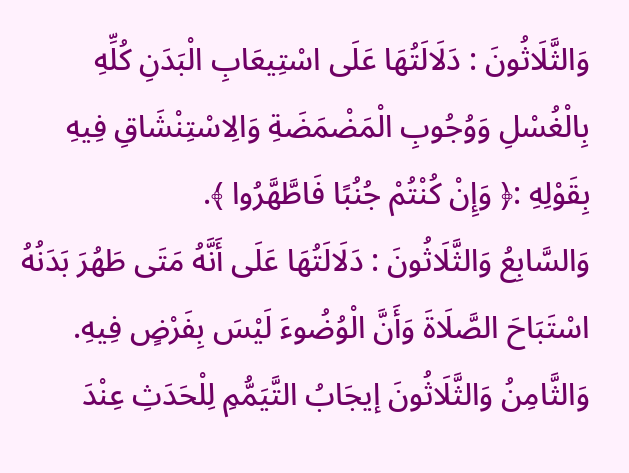وَالثَّلَاثُونَ : دَلَالَتُهَا عَلَى اسْتِيعَابِ الْبَدَنِ كُلِّهِ بِالْغُسْلِ وَوُجُوبِ الْمَضْمَضَةِ وَالِاسْتِنْشَاقِ فِيهِ بِقَوْلِهِ :﴿ وَإِنْ كُنْتُمْ جُنُبًا فَاطَّهَّرُوا ﴾.
وَالسَّابِعُ وَالثَّلَاثُونَ : دَلَالَتُهَا عَلَى أَنَّهُ مَتَى طَهُرَ بَدَنُهُ اسْتَبَاحَ الصَّلَاةَ وَأَنَّ الْوُضُوءَ لَيْسَ بِفَرْضٍ فِيهِ.
وَالثَّامِنُ وَالثَّلَاثُونَ إيجَابُ التَّيَمُّمِ لِلْحَدَثِ عِنْدَ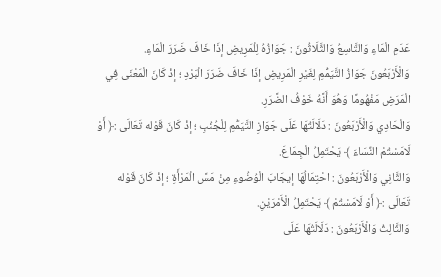عَدَمِ الْمَاءِ وَالتَّاسِعُ وَالثَّلَاثُونَ : جَوَازُهُ لِلْمَرِيضِ إذَا خَافَ ضَرَرَ الْمَاءِ.
وَالْأَرْبَعُونَ جَوَازُ التَّيَمُّمِ لِغَيْرِ الْمَرِيضِ إذَا خَافَ ضَرَرَ الْبَرْدِ ؛ إذْ كَانَ الْمَعْنَى فِي الْمَرَضِ مَفْهُومًا وَهُوَ أَنَّهُ خَوْفُ الضَّرَرِ.
وَالْحَادِي وَالْأَرْبَعُونَ : دَلَالَتُهَا عَلَى جَوَازِ التَّيَمُّمِ لِلْجُنُبِ ؛ إذْ كَانَ قَوْله تَعَالَى :﴿ أَوْ لَامَسْتُمْ النِّسَاءَ ﴾ يَحْتَمِلُ الْجِمَاعَ.
وَالثَّانِي وَالْأَرْبَعُونَ : احْتِمَالُهَا إيجَابَ الْوُضُوءِ مِنْ مَسَّ الْمَرْأَةِ ؛ إذْ كَانَ قَوْله تَعَالَى :﴿ أَوْ لَامَسْتُمْ ﴾ يَحْتَمِلُ الْأَمْرَيْنِ.
وَالثَّالِثُ وَالْأَرْبَعُونَ : دَلَالَتُهَا عَلَى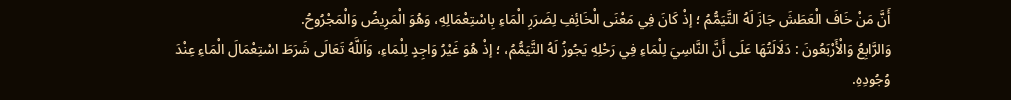أَنَّ مَنْ خَافَ الْعَطَشَ جَازَ لَهُ التَّيَمُّمُ ؛ إذْ كَانَ فِي مَعْنَى الْخَائِفِ لِضَرَرِ الْمَاءِ بِاسْتِعْمَالِهِ، وَهُوَ الْمَرِيضُ وَالْمَجْرُوحُ.
وَالرَّابِعُ وَالْأَرْبَعُونَ : دَلَالَتُهَا عَلَى أَنَّ النَّاسِيَ لِلْمَاءِ فِي رَحْلِهِ يَجُوزُ لَهُ التَّيَمُّمُ، ؛ إذْ هُوَ غَيْرُ وَاجِدٍ لِلْمَاءِ، وَاَللَّهُ تَعَالَى شَرَطَ اسْتِعْمَالَ الْمَاءِ عِنْدَ وُجُودِهِ.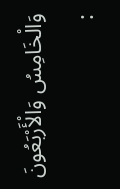وَالْخَامِسُ وَالْأَرْبَعُونَ :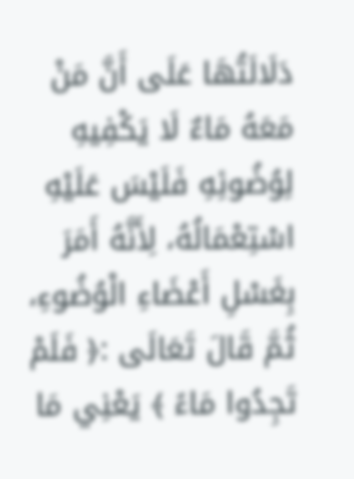دَلَالَتُهَا عَلَى أَنَّ مَنْ مَعَهُ مَاءٌ لَا يَكْفِيهِ لِوُضُوئِهِ فَلَيْسَ عَلَيْهِ اسْتِعْمَالُهُ، لِأَنَّهُ أَمَرَ بِغَسْلِ أَعْضَاءِ الْوُضُوءِ، ثُمَّ قَالَ تَعَالَى :﴿ فَلَمْ تَجِدُوا مَاءً ﴾ يَعْنِي مَا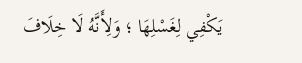يَكْفِي لِغَسْلِهَا ؛ وَلِأَنَّهُ لَا خِلَافَ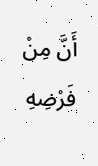أَنَّ مِنْ فَرْضِهِ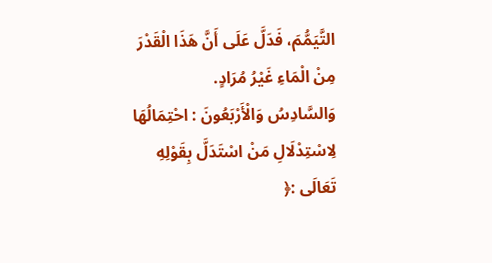التَّيَمُّمَ، فَدَلَّ عَلَى أَنَّ هَذَا الْقَدْرَ مِنْ الْمَاءِ غَيْرُ مُرَادٍ.
وَالسَّادِسُ وَالْأَرْبَعُونَ : احْتِمَالُهَا لِاسْتِدْلَالِ مَنْ اسْتَدَلَّ بِقَوْلِهِ تَعَالَى :﴿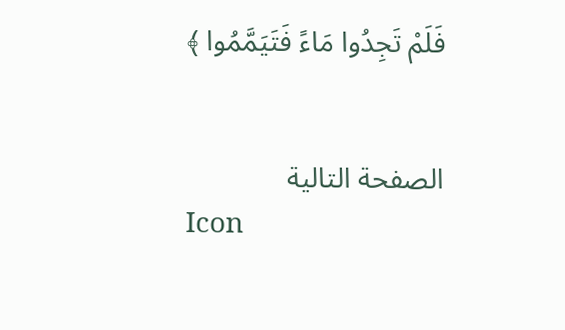فَلَمْ تَجِدُوا مَاءً فَتَيَمَّمُوا ﴾


الصفحة التالية
Icon